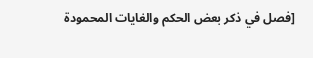[فصل في ذكر بعض الحكم والغايات المحمودة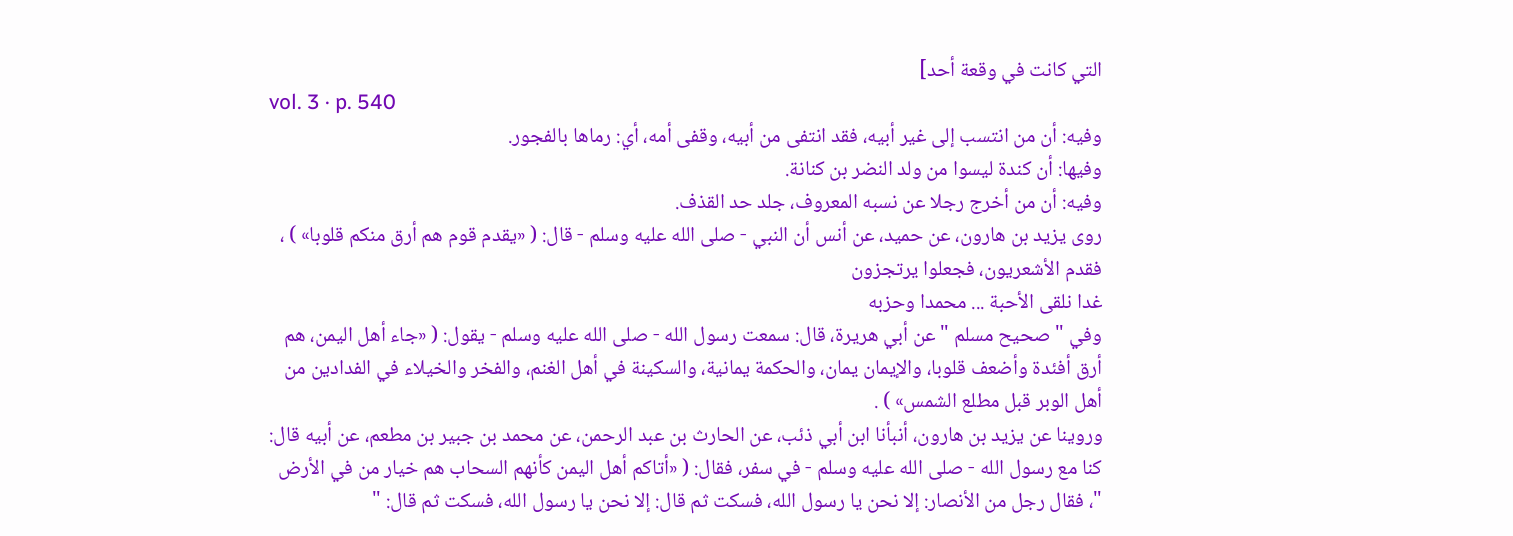التي كانت في وقعة أحد]
vol. 3 · p. 540
وفيه: أن من انتسب إلى غير أبيه، فقد انتفى من أبيه، وقفى أمه، أي: رماها بالفجور.
وفيها: أن كندة ليسوا من ولد النضر بن كنانة.
وفيه: أن من أخرج رجلا عن نسبه المعروف، جلد حد القذف.
روى يزيد بن هارون، عن حميد، عن أنس أن النبي - صلى الله عليه وسلم - قال: ( «يقدم قوم هم أرق منكم قلوبا» ) ، فقدم الأشعريون، فجعلوا يرتجزون
غدا نلقى الأحبة ... محمدا وحزبه
وفي " صحيح مسلم " عن أبي هريرة، قال: سمعت رسول الله - صلى الله عليه وسلم - يقول: ( «جاء أهل اليمن، هم أرق أفئدة وأضعف قلوبا، والإيمان يمان، والحكمة يمانية، والسكينة في أهل الغنم، والفخر والخيلاء في الفدادين من أهل الوبر قبل مطلع الشمس» ) .
وروينا عن يزيد بن هارون، أنبأنا ابن أبي ذئب، عن الحارث بن عبد الرحمن، عن محمد بن جبير بن مطعم، عن أبيه قال: كنا مع رسول الله - صلى الله عليه وسلم - في سفر، فقال: ( «أتاكم أهل اليمن كأنهم السحاب هم خيار من في الأرض "، فقال رجل من الأنصار: إلا نحن يا رسول الله، فسكت ثم قال: إلا نحن يا رسول الله، فسكت ثم قال: "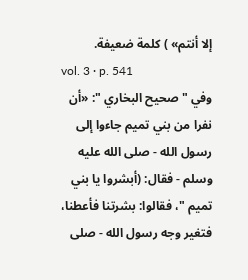إلا أنتم» ) كلمة ضعيفة.
vol. 3 · p. 541
وفي " صحيح البخاري ": «أن نفرا من بني تميم جاءوا إلى رسول الله - صلى الله عليه وسلم - فقال: (أبشروا يا بني تميم "، فقالوا: بشرتنا فأعطنا، فتغير وجه رسول الله - صلى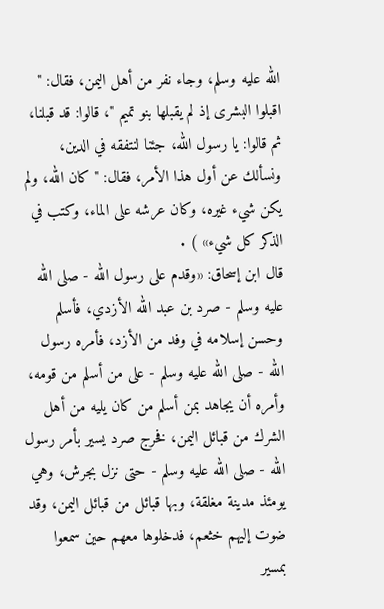الله عليه وسلم، وجاء نفر من أهل اليمن، فقال: " اقبلوا البشرى إذ لم يقبلها بنو تميم "، قالوا: قد قبلنا، ثم قالوا: يا رسول الله، جئنا لنتفقه في الدين، ونسألك عن أول هذا الأمر، فقال: " كان الله، ولم يكن شيء غيره، وكان عرشه على الماء، وكتب في الذكر كل شيء» ) .
قال ابن إسحاق: «وقدم على رسول الله - صلى الله عليه وسلم - صرد بن عبد الله الأزدي، فأسلم وحسن إسلامه في وفد من الأزد، فأمره رسول الله - صلى الله عليه وسلم - على من أسلم من قومه، وأمره أن يجاهد بمن أسلم من كان يليه من أهل الشرك من قبائل اليمن، فخرج صرد يسير بأمر رسول الله - صلى الله عليه وسلم - حتى نزل بجرش، وهي يومئذ مدينة مغلقة، وبها قبائل من قبائل اليمن، وقد ضوت إليهم خثعم، فدخلوها معهم حين سمعوا بمسير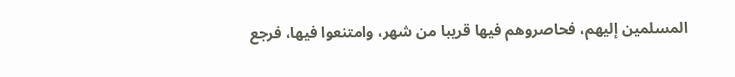المسلمين إليهم، فحاصروهم فيها قريبا من شهر، وامتنعوا فيها، فرجع